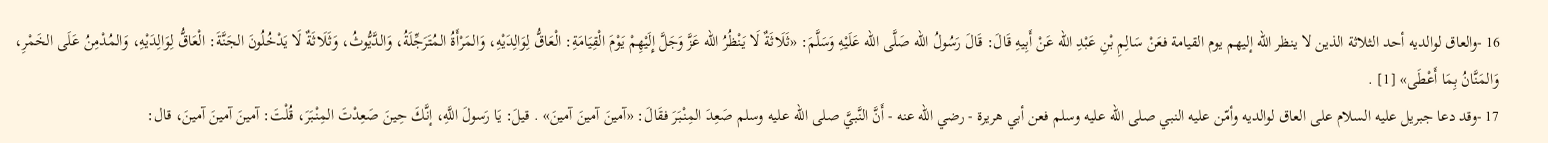16 -والعاق لوالديه أحد الثلاثة الذين لا ينظر الله إليهم يوم القيامة فعَنْ سَالِمِ بْنِ عَبْدِ الله عَنْ أَبِيهِ قَالَ: قَالَ رَسُولُ الله صَلَّى الله عَلَيْهِ وَسَلَّمَ: «ثَلَاثَةٌ لَا يَنْظُرُ الله عَزَّ وَجَلَّ إِلَيْهِمْ يَوْمَ الْقِيَامَةِ: الْعَاقُّ لِوَالِدَيْهِ، وَالمَرْأَةُ المُتَرَجِّلَةُ، وَالدَّيُّوثُ، وَثَلَاثَةٌ لَا يَدْخُلُونَ الجَنَّةَ: الْعَاقُّ لِوَالِدَيْهِ، وَالمُدْمِنُ عَلَى الخَمْرِ، وَالمَنَّانُ بِمَا أَعْطَى» [1] .
17 -وقد دعا جبريل عليه السلام على العاق لوالديه وأمّن عليه النبي صلى الله عليه وسلم فعن أبي هريرة - رضي الله عنه - أَنَّ النَّبيَّ صلى الله عليه وسلم صَعِدَ المِنْبَرَ فقَالَ: «آمينَ آمينَ آمينَ» . قيلَ: يَا رَسولَ اللَّهِ، إنَّكَ حِينَ صَعِدْتَ المِنْبَرَ، قُلْتَ: آمينَ آمينَ آمينَ، قال: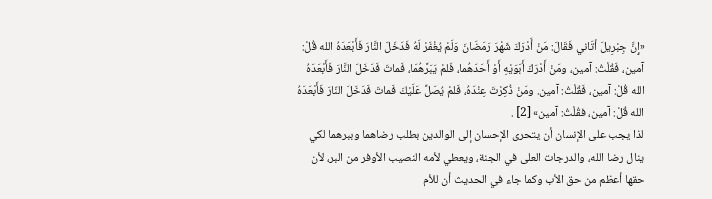«إِنَّ جِبْرِيلَ أتَاني فَقَالَ: مَنْ أَدْرَكَ شَهْرَ رَمَضَانَ وَلَمْ يُغْفَرْ لَهُ فَدَخَلَ النَّارَ فَأَبْعَدَهُ الله قُلْ: آمين، فَقُلْتُ: آمين، ومَنْ أَدْرَكَ أَبَوَيْهِ أَوْ أَحَدَهُما، فَلمْ يَبَرَّهُمَا، فَماتَ فَدَخَلَ النَّارَ فَأَبْعَدَهُ الله قُلْ: آمين، فَقُلْتُ: آمين. ومَنْ ذُكِرْتَ عِنْدَهُ، فَلمْ يُصَلِّ عَلَيْكَ فَماتَ فَدَخَلَ النّارَ فَأَبْعَدَهُ الله قُلْ: آمين، فقُلْتُ: آمين» [2] .
لذا يجب على الإنسان أن يتحرى الإحسان إلى الوالدين بطلب رضاهما وببرهما لكي ينال رضا الله، والدرجات العلى في الجنة، ويعطي لأمه النصيب الأوفر من البر، لأن حقها أعظم من حق الأب وكما جاء في الحديث أن للأم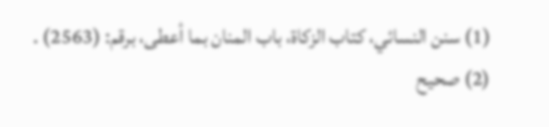(1) سنن النسائي، كتاب الزكاة، باب المنان بما أعطى، برقم: (2563) .
(2) صحيح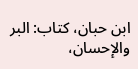ابن حبان، كتاب: البر والإحسان،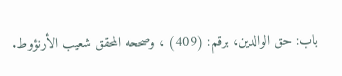باب: حق الوالدين، برقم: (409) ، وصححه المحقق شعيب الأرنؤوط.